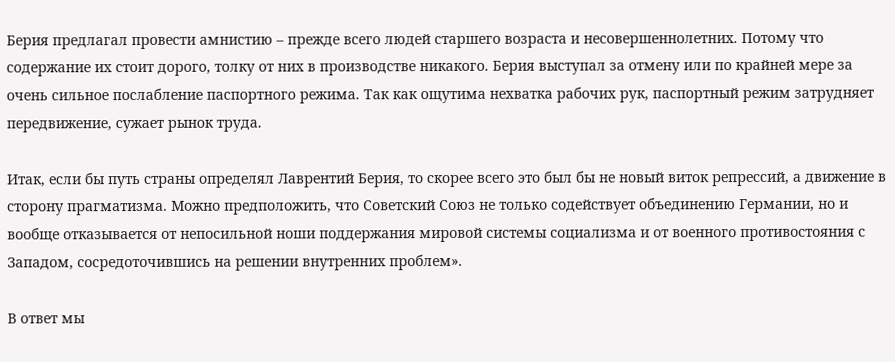Берия предлагал провести амнистию – прежде всего людей старшего возраста и несовершеннолетних. Потому что содержание их стоит дорого, толку от них в производстве никакого. Берия выступал за отмену или по крайней мере за очень сильное послабление паспортного режима. Так как ощутима нехватка рабочих рук, паспортный режим затрудняет передвижение, сужает рынок труда.

Итак, если бы путь страны определял Лаврентий Берия, то скорее всего это был бы не новый виток репрессий, а движение в сторону прагматизма. Можно предположить, что Советский Союз не только содействует объединению Германии, но и вообще отказывается от непосильной ноши поддержания мировой системы социализма и от военного противостояния с Западом, сосредоточившись на решении внутренних проблем».

В ответ мы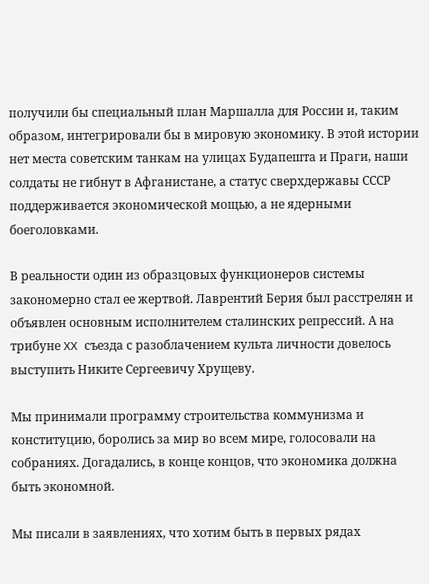получили бы специальный план Маршалла для России и, таким образом, интегрировали бы в мировую экономику. В этой истории нет места советским танкам на улицах Будапешта и Праги, наши солдаты не гибнут в Афганистане, а статус сверхдержавы СССР поддерживается экономической мощью, а не ядерными боеголовками.

В реальности один из образцовых функционеров системы закономерно стал ее жертвой. Лаврентий Берия был расстрелян и объявлен основным исполнителем сталинских репрессий. А на трибуне XX съезда с разоблачением культа личности довелось выступить Никите Сергеевичу Хрущеву.

Мы принимали программу строительства коммунизма и конституцию, боролись за мир во всем мире, голосовали на собраниях. Догадались, в конце концов, что экономика должна быть экономной.

Мы писали в заявлениях, что хотим быть в первых рядах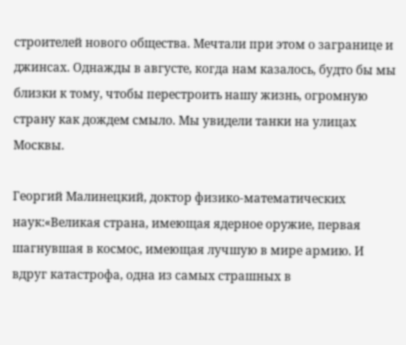строителей нового общества. Мечтали при этом о загранице и джинсах. Однажды в августе, когда нам казалось, будто бы мы близки к тому, чтобы перестроить нашу жизнь, огромную страну как дождем смыло. Мы увидели танки на улицах Москвы.

Георгий Малинецкий, доктор физико-математических наук:«Великая страна, имеющая ядерное оружие, первая шагнувшая в космос, имеющая лучшую в мире армию. И вдруг катастрофа, одна из самых страшных в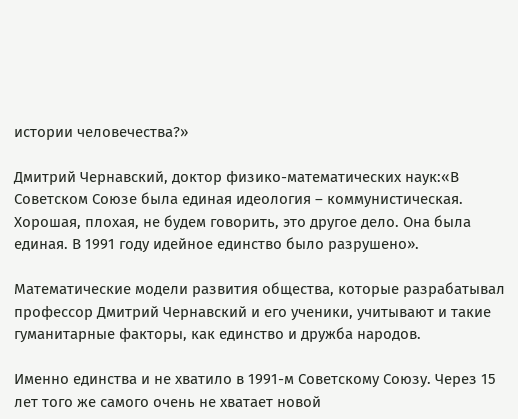истории человечества?»

Дмитрий Чернавский, доктор физико-математических наук:«В Советском Союзе была единая идеология – коммунистическая. Хорошая, плохая, не будем говорить, это другое дело. Она была единая. В 1991 году идейное единство было разрушено».

Математические модели развития общества, которые разрабатывал профессор Дмитрий Чернавский и его ученики, учитывают и такие гуманитарные факторы, как единство и дружба народов.

Именно единства и не хватило в 1991-м Советскому Союзу. Через 15 лет того же самого очень не хватает новой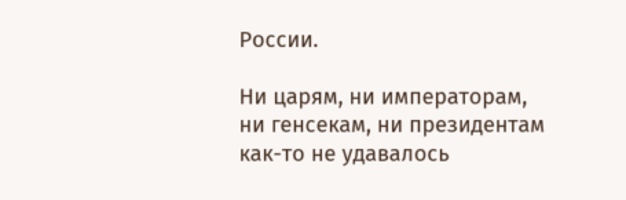России.

Ни царям, ни императорам, ни генсекам, ни президентам как-то не удавалось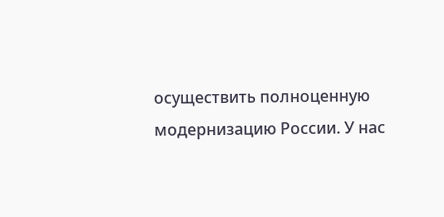осуществить полноценную модернизацию России. У нас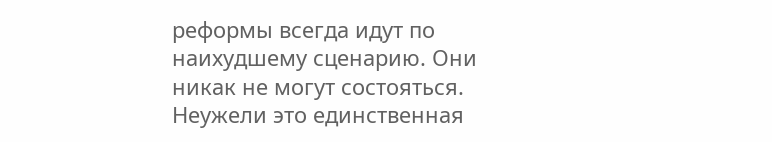реформы всегда идут по наихудшему сценарию. Они никак не могут состояться. Неужели это единственная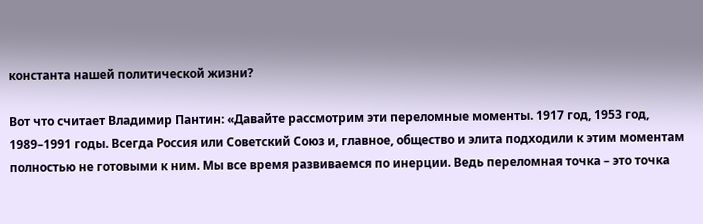константа нашей политической жизни?

Вот что считает Владимир Пантин: «Давайте рассмотрим эти переломные моменты. 1917 год, 1953 год, 1989–1991 годы. Всегда Россия или Советский Союз и, главное, общество и элита подходили к этим моментам полностью не готовыми к ним. Мы все время развиваемся по инерции. Ведь переломная точка – это точка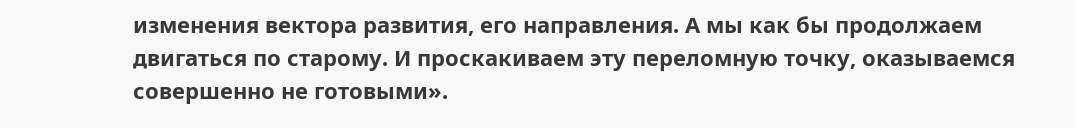изменения вектора развития, его направления. А мы как бы продолжаем двигаться по старому. И проскакиваем эту переломную точку, оказываемся совершенно не готовыми».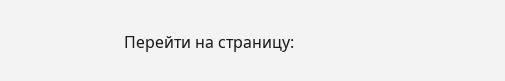Перейти на страницу: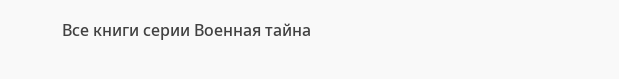Все книги серии Военная тайна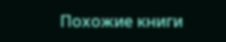Похожие книги